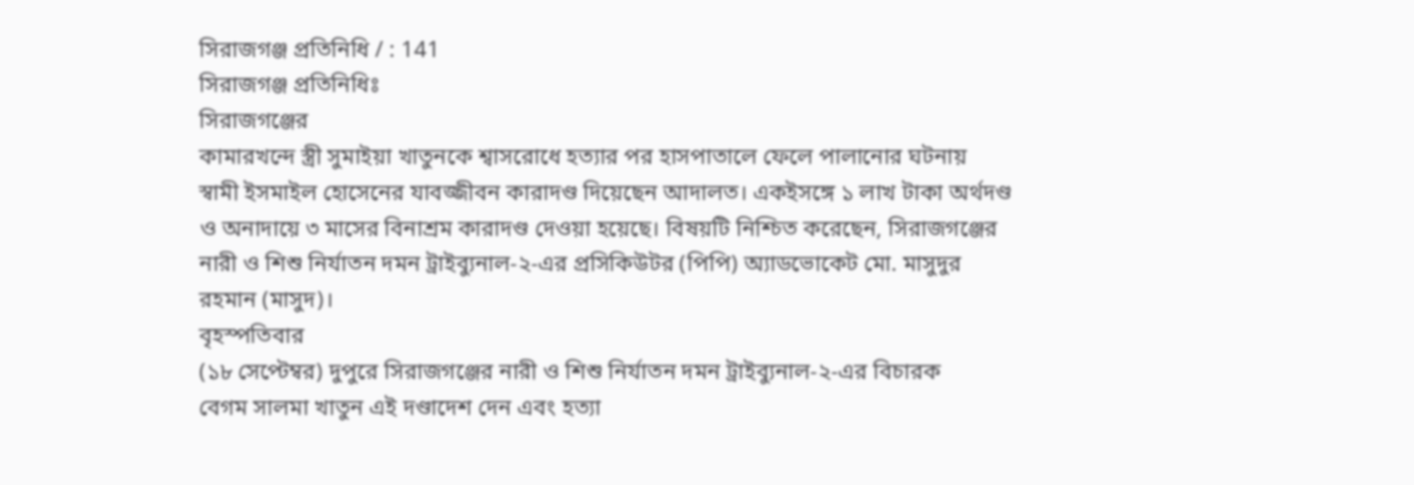সিরাজগঞ্জ প্রতিনিধি / : 141
সিরাজগঞ্জ প্রতিনিধিঃ
সিরাজগঞ্জের
কামারখন্দে স্ত্রী সুমাইয়া খাতুনকে শ্বাসরোধে হত্যার পর হাসপাতালে ফেলে পালানোর ঘটনায়
স্বামী ইসমাইল হোসেনের যাবজ্জীবন কারাদণ্ড দিয়েছেন আদালত। একইসঙ্গে ১ লাখ টাকা অর্থদণ্ড
ও অনাদায়ে ৩ মাসের বিনাশ্রম কারাদণ্ড দেওয়া হয়েছে। বিষয়টি নিশ্চিত করেছেন, সিরাজগঞ্জের
নারী ও শিশু নির্যাতন দমন ট্রাইব্যুনাল-২-এর প্রসিকিউটর (পিপি) অ্যাডভোকেট মো. মাসুদুর
রহমান (মাসুদ)।
বৃহস্পতিবার
(১৮ সেপ্টেম্বর) দুপুরে সিরাজগঞ্জের নারী ও শিশু নির্যাতন দমন ট্রাইব্যুনাল-২-এর বিচারক
বেগম সালমা খাতুন এই দণ্ডাদেশ দেন এবং হত্যা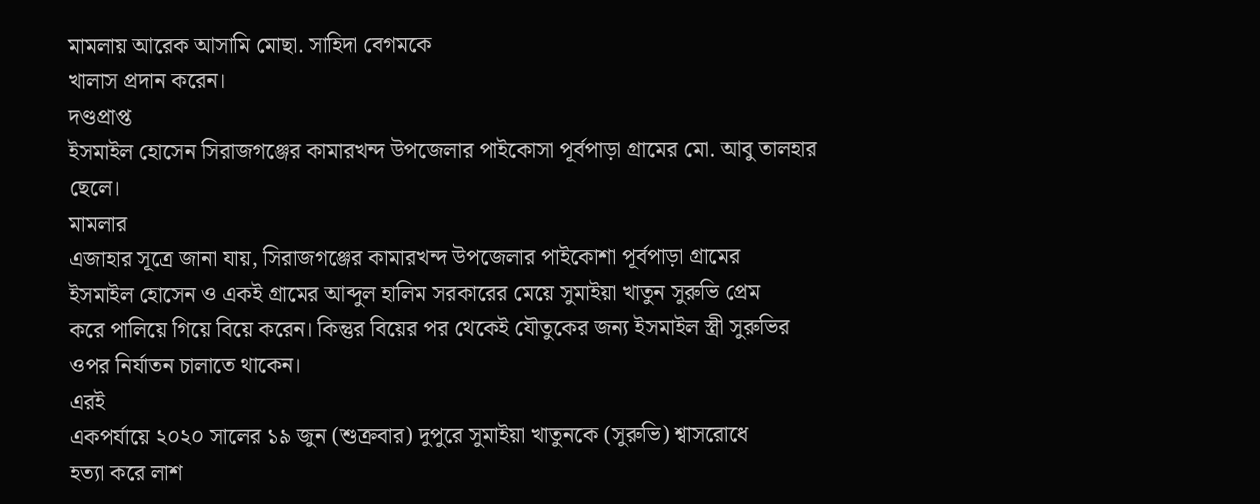মামলায় আরেক আসামি মোছা. সাহিদা বেগমকে
খালাস প্রদান করেন।
দণ্ডপ্রাপ্ত
ইসমাইল হোসেন সিরাজগঞ্জের কামারখন্দ উপজেলার পাইকোসা পূর্বপাড়া গ্রামের মো. আবু তালহার
ছেলে।
মামলার
এজাহার সূত্রে জানা যায়, সিরাজগঞ্জের কামারখন্দ উপজেলার পাইকোশা পূর্বপাড়া গ্রামের
ইসমাইল হোসেন ও একই গ্রামের আব্দুল হালিম সরকারের মেয়ে সুমাইয়া খাতুন সুরুভি প্রেম
করে পালিয়ে গিয়ে বিয়ে করেন। কিন্তুর বিয়ের পর থেকেই যৌতুকের জন্য ইসমাইল স্ত্রী সুরুভির
ওপর নির্যাতন চালাতে থাকেন।
এরই
একপর্যায়ে ২০২০ সালের ১৯ জুন (শুক্রবার) দুপুরে সুমাইয়া খাতুনকে (সুরুভি) শ্বাসরোধে
হত্যা করে লাশ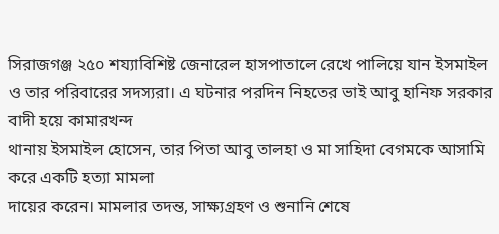সিরাজগঞ্জ ২৫০ শয্যাবিশিষ্ট জেনারেল হাসপাতালে রেখে পালিয়ে যান ইসমাইল
ও তার পরিবারের সদস্যরা। এ ঘটনার পরদিন নিহতের ভাই আবু হানিফ সরকার বাদী হয়ে কামারখন্দ
থানায় ইসমাইল হোসেন, তার পিতা আবু তালহা ও মা সাহিদা বেগমকে আসামি করে একটি হত্যা মামলা
দায়ের করেন। মামলার তদন্ত, সাক্ষ্যগ্রহণ ও শুনানি শেষে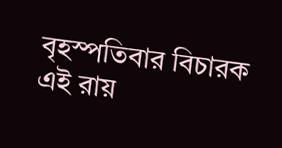বৃহস্পতিবার বিচারক এই রায়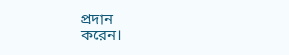প্রদান
করেন।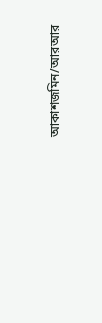আকাশজমিন/আরআর